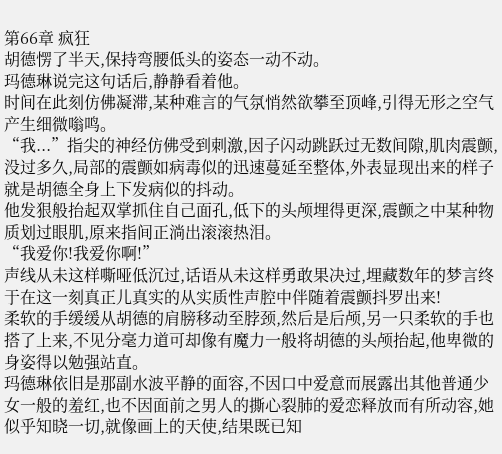第66章 疯狂
胡德愣了半天,保持弯腰低头的姿态一动不动。
玛德琳说完这句话后,静静看着他。
时间在此刻仿佛凝滞,某种难言的气氛悄然欲攀至顶峰,引得无形之空气产生细微嗡鸣。
“我...”指尖的神经仿佛受到刺激,因子闪动跳跃过无数间隙,肌肉震颤,没过多久,局部的震颤如病毒似的迅速蔓延至整体,外表显现出来的样子就是胡德全身上下发病似的抖动。
他发狠般抬起双掌抓住自己面孔,低下的头颅埋得更深,震颤之中某种物质划过眼肌,原来指间正淌出滚滚热泪。
“我爱你!我爱你啊!”
声线从未这样嘶哑低沉过,话语从未这样勇敢果决过,埋藏数年的梦言终于在这一刻真正儿真实的从实质性声腔中伴随着震颤抖罗出来!
柔软的手缓缓从胡德的肩膀移动至脖颈,然后是后颅,另一只柔软的手也搭了上来,不见分毫力道可却像有魔力一般将胡德的头颅抬起,他卑微的身姿得以勉强站直。
玛德琳依旧是那副水波平静的面容,不因口中爱意而展露出其他普通少女一般的羞红,也不因面前之男人的撕心裂肺的爱恋释放而有所动容,她似乎知晓一切,就像画上的天使,结果既已知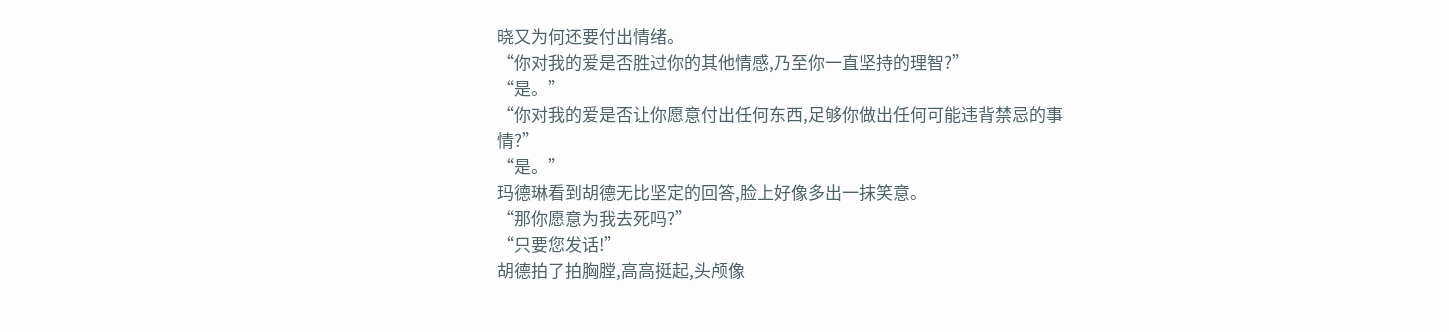晓又为何还要付出情绪。
“你对我的爱是否胜过你的其他情感,乃至你一直坚持的理智?”
“是。”
“你对我的爱是否让你愿意付出任何东西,足够你做出任何可能违背禁忌的事情?”
“是。”
玛德琳看到胡德无比坚定的回答,脸上好像多出一抹笑意。
“那你愿意为我去死吗?”
“只要您发话!”
胡德拍了拍胸膛,高高挺起,头颅像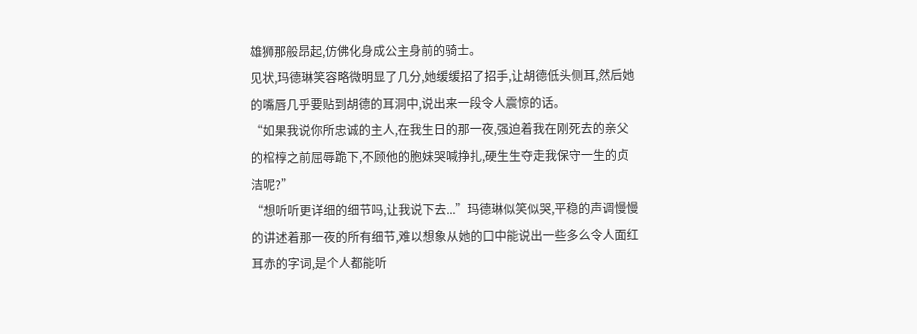雄狮那般昂起,仿佛化身成公主身前的骑士。
见状,玛德琳笑容略微明显了几分,她缓缓招了招手,让胡德低头侧耳,然后她的嘴唇几乎要贴到胡德的耳洞中,说出来一段令人震惊的话。
“如果我说你所忠诚的主人,在我生日的那一夜,强迫着我在刚死去的亲父的棺椁之前屈辱跪下,不顾他的胞妹哭喊挣扎,硬生生夺走我保守一生的贞洁呢?”
“想听听更详细的细节吗,让我说下去...”玛德琳似笑似哭,平稳的声调慢慢的讲述着那一夜的所有细节,难以想象从她的口中能说出一些多么令人面红耳赤的字词,是个人都能听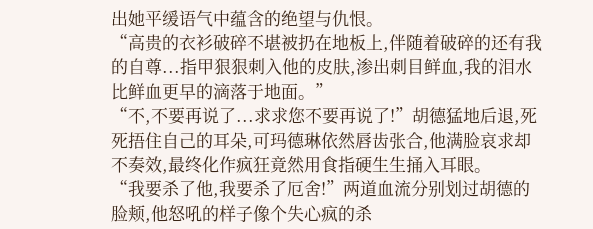出她平缓语气中蕴含的绝望与仇恨。
“高贵的衣衫破碎不堪被扔在地板上,伴随着破碎的还有我的自尊...指甲狠狠刺入他的皮肤,渗出刺目鲜血,我的泪水比鲜血更早的滴落于地面。”
“不,不要再说了...求求您不要再说了!”胡德猛地后退,死死捂住自己的耳朵,可玛德琳依然唇齿张合,他满脸哀求却不奏效,最终化作疯狂竟然用食指硬生生捅入耳眼。
“我要杀了他,我要杀了厄舍!”两道血流分别划过胡德的脸颊,他怒吼的样子像个失心疯的杀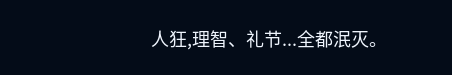人狂,理智、礼节...全都泯灭。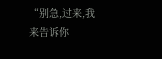“别急,过来,我来告诉你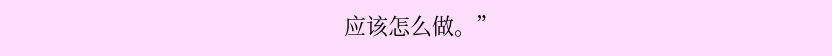应该怎么做。”